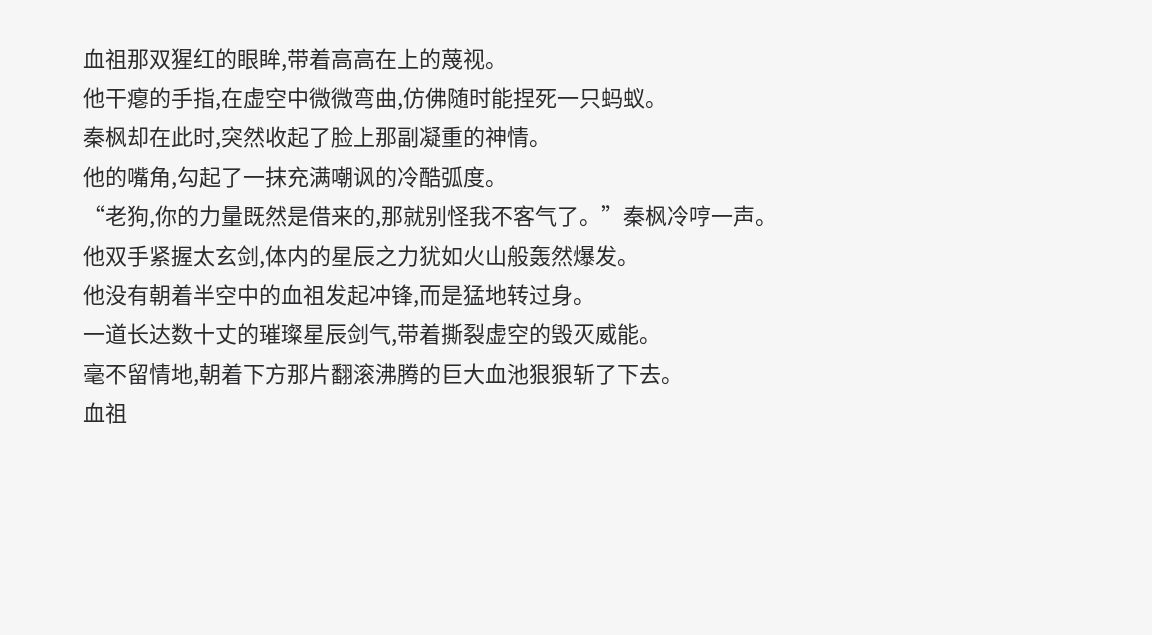血祖那双猩红的眼眸,带着高高在上的蔑视。
他干瘪的手指,在虚空中微微弯曲,仿佛随时能捏死一只蚂蚁。
秦枫却在此时,突然收起了脸上那副凝重的神情。
他的嘴角,勾起了一抹充满嘲讽的冷酷弧度。
“老狗,你的力量既然是借来的,那就别怪我不客气了。”秦枫冷哼一声。
他双手紧握太玄剑,体内的星辰之力犹如火山般轰然爆发。
他没有朝着半空中的血祖发起冲锋,而是猛地转过身。
一道长达数十丈的璀璨星辰剑气,带着撕裂虚空的毁灭威能。
毫不留情地,朝着下方那片翻滚沸腾的巨大血池狠狠斩了下去。
血祖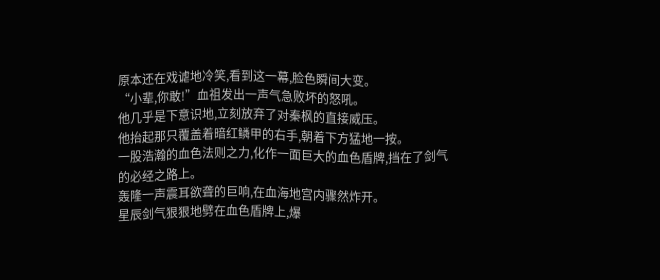原本还在戏谑地冷笑,看到这一幕,脸色瞬间大变。
“小辈,你敢!”血祖发出一声气急败坏的怒吼。
他几乎是下意识地,立刻放弃了对秦枫的直接威压。
他抬起那只覆盖着暗红鳞甲的右手,朝着下方猛地一按。
一股浩瀚的血色法则之力,化作一面巨大的血色盾牌,挡在了剑气的必经之路上。
轰隆一声震耳欲聋的巨响,在血海地宫内骤然炸开。
星辰剑气狠狠地劈在血色盾牌上,爆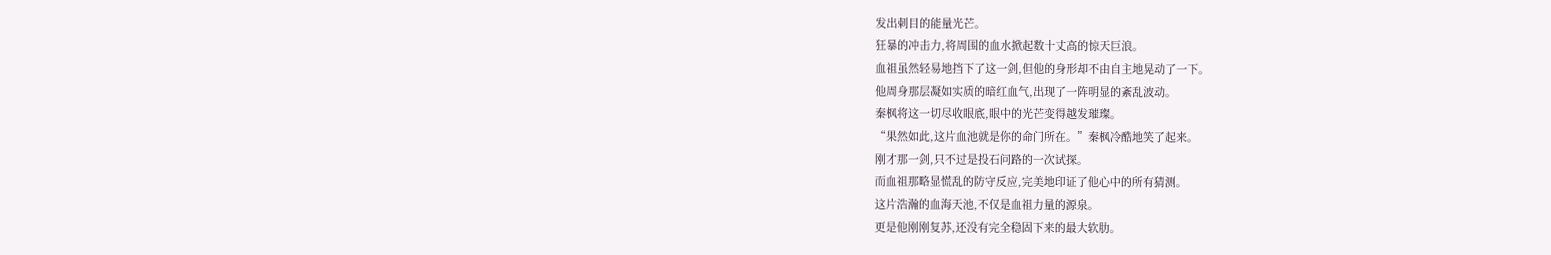发出刺目的能量光芒。
狂暴的冲击力,将周围的血水掀起数十丈高的惊天巨浪。
血祖虽然轻易地挡下了这一剑,但他的身形却不由自主地晃动了一下。
他周身那层凝如实质的暗红血气,出现了一阵明显的紊乱波动。
秦枫将这一切尽收眼底,眼中的光芒变得越发璀璨。
“果然如此,这片血池就是你的命门所在。”秦枫冷酷地笑了起来。
刚才那一剑,只不过是投石问路的一次试探。
而血祖那略显慌乱的防守反应,完美地印证了他心中的所有猜测。
这片浩瀚的血海天池,不仅是血祖力量的源泉。
更是他刚刚复苏,还没有完全稳固下来的最大软肋。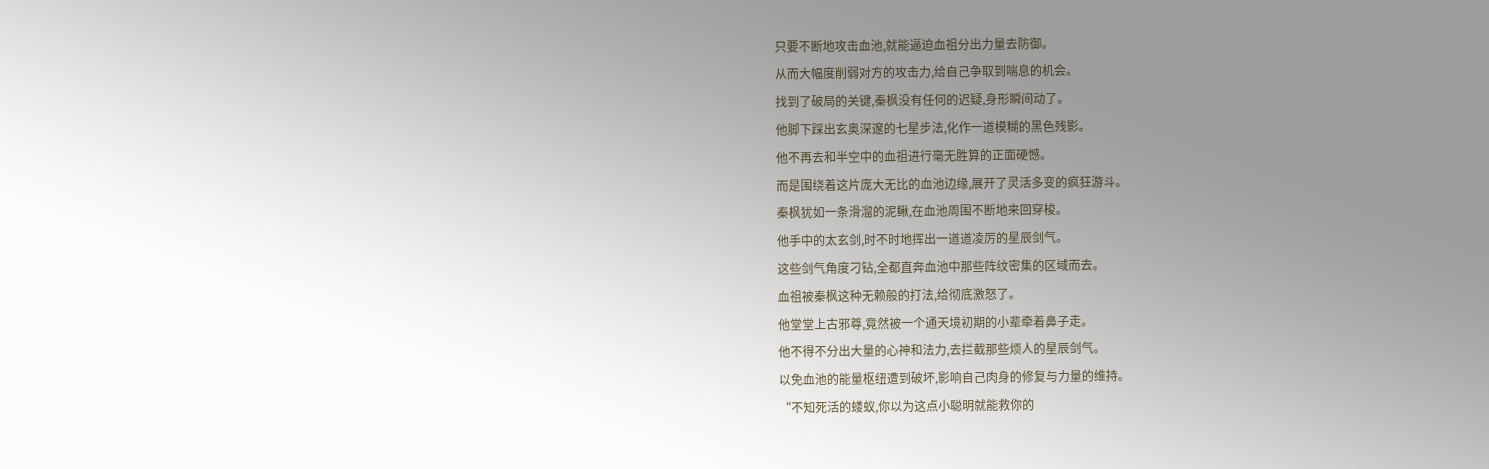只要不断地攻击血池,就能逼迫血祖分出力量去防御。
从而大幅度削弱对方的攻击力,给自己争取到喘息的机会。
找到了破局的关键,秦枫没有任何的迟疑,身形瞬间动了。
他脚下踩出玄奥深邃的七星步法,化作一道模糊的黑色残影。
他不再去和半空中的血祖进行毫无胜算的正面硬憾。
而是围绕着这片庞大无比的血池边缘,展开了灵活多变的疯狂游斗。
秦枫犹如一条滑溜的泥鳅,在血池周围不断地来回穿梭。
他手中的太玄剑,时不时地挥出一道道凌厉的星辰剑气。
这些剑气角度刁钻,全都直奔血池中那些阵纹密集的区域而去。
血祖被秦枫这种无赖般的打法,给彻底激怒了。
他堂堂上古邪尊,竟然被一个通天境初期的小辈牵着鼻子走。
他不得不分出大量的心神和法力,去拦截那些烦人的星辰剑气。
以免血池的能量枢纽遭到破坏,影响自己肉身的修复与力量的维持。
“不知死活的蝼蚁,你以为这点小聪明就能救你的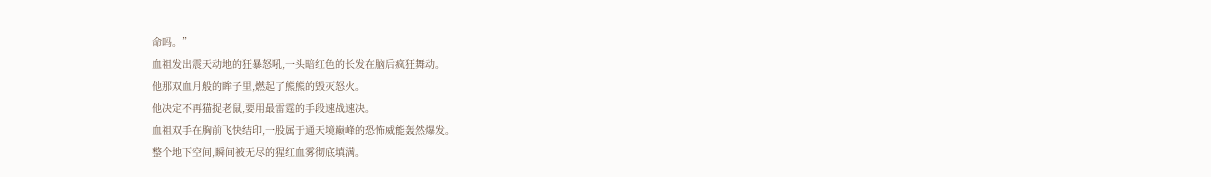命吗。”
血祖发出震天动地的狂暴怒吼,一头暗红色的长发在脑后疯狂舞动。
他那双血月般的眸子里,燃起了熊熊的毁灭怒火。
他决定不再猫捉老鼠,要用最雷霆的手段速战速决。
血祖双手在胸前飞快结印,一股属于通天境巅峰的恐怖威能轰然爆发。
整个地下空间,瞬间被无尽的猩红血雾彻底填满。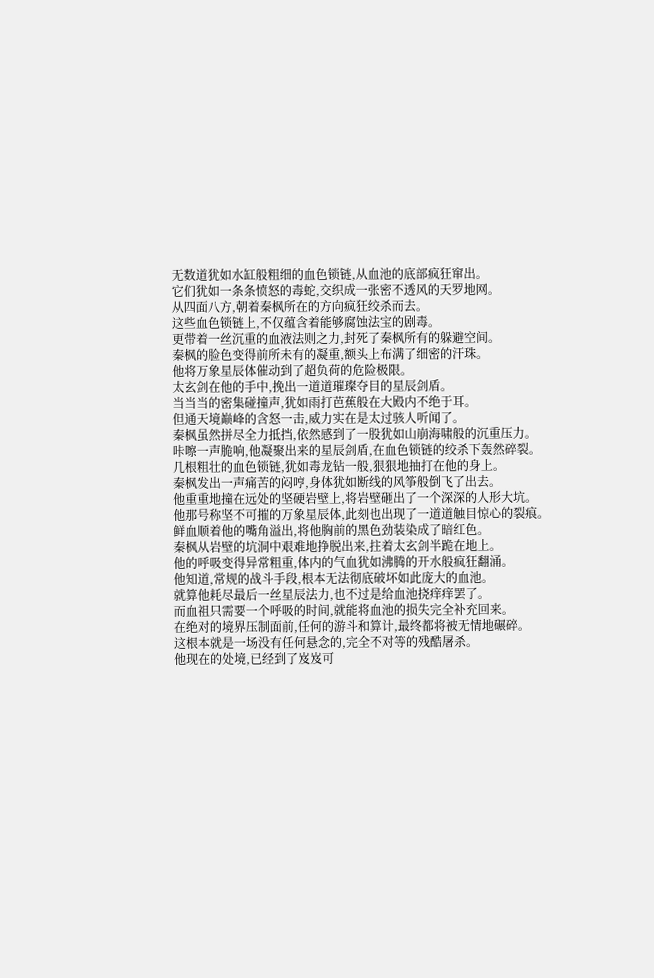无数道犹如水缸般粗细的血色锁链,从血池的底部疯狂窜出。
它们犹如一条条愤怒的毒蛇,交织成一张密不透风的天罗地网。
从四面八方,朝着秦枫所在的方向疯狂绞杀而去。
这些血色锁链上,不仅蕴含着能够腐蚀法宝的剧毒。
更带着一丝沉重的血液法则之力,封死了秦枫所有的躲避空间。
秦枫的脸色变得前所未有的凝重,额头上布满了细密的汗珠。
他将万象星辰体催动到了超负荷的危险极限。
太玄剑在他的手中,挽出一道道璀璨夺目的星辰剑盾。
当当当的密集碰撞声,犹如雨打芭蕉般在大殿内不绝于耳。
但通天境巅峰的含怒一击,威力实在是太过骇人听闻了。
秦枫虽然拼尽全力抵挡,依然感到了一股犹如山崩海啸般的沉重压力。
咔嚓一声脆响,他凝聚出来的星辰剑盾,在血色锁链的绞杀下轰然碎裂。
几根粗壮的血色锁链,犹如毒龙钻一般,狠狠地抽打在他的身上。
秦枫发出一声痛苦的闷哼,身体犹如断线的风筝般倒飞了出去。
他重重地撞在远处的坚硬岩壁上,将岩壁砸出了一个深深的人形大坑。
他那号称坚不可摧的万象星辰体,此刻也出现了一道道触目惊心的裂痕。
鲜血顺着他的嘴角溢出,将他胸前的黑色劲装染成了暗红色。
秦枫从岩壁的坑洞中艰难地挣脱出来,拄着太玄剑半跪在地上。
他的呼吸变得异常粗重,体内的气血犹如沸腾的开水般疯狂翻涌。
他知道,常规的战斗手段,根本无法彻底破坏如此庞大的血池。
就算他耗尽最后一丝星辰法力,也不过是给血池挠痒痒罢了。
而血祖只需要一个呼吸的时间,就能将血池的损失完全补充回来。
在绝对的境界压制面前,任何的游斗和算计,最终都将被无情地碾碎。
这根本就是一场没有任何悬念的,完全不对等的残酷屠杀。
他现在的处境,已经到了岌岌可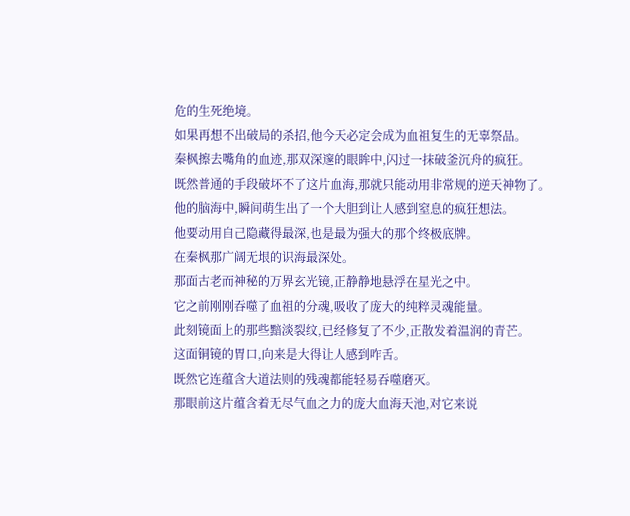危的生死绝境。
如果再想不出破局的杀招,他今天必定会成为血祖复生的无辜祭品。
秦枫擦去嘴角的血迹,那双深邃的眼眸中,闪过一抹破釜沉舟的疯狂。
既然普通的手段破坏不了这片血海,那就只能动用非常规的逆天神物了。
他的脑海中,瞬间萌生出了一个大胆到让人感到窒息的疯狂想法。
他要动用自己隐藏得最深,也是最为强大的那个终极底牌。
在秦枫那广阔无垠的识海最深处。
那面古老而神秘的万界玄光镜,正静静地悬浮在星光之中。
它之前刚刚吞噬了血祖的分魂,吸收了庞大的纯粹灵魂能量。
此刻镜面上的那些黯淡裂纹,已经修复了不少,正散发着温润的青芒。
这面铜镜的胃口,向来是大得让人感到咋舌。
既然它连蕴含大道法则的残魂都能轻易吞噬磨灭。
那眼前这片蕴含着无尽气血之力的庞大血海天池,对它来说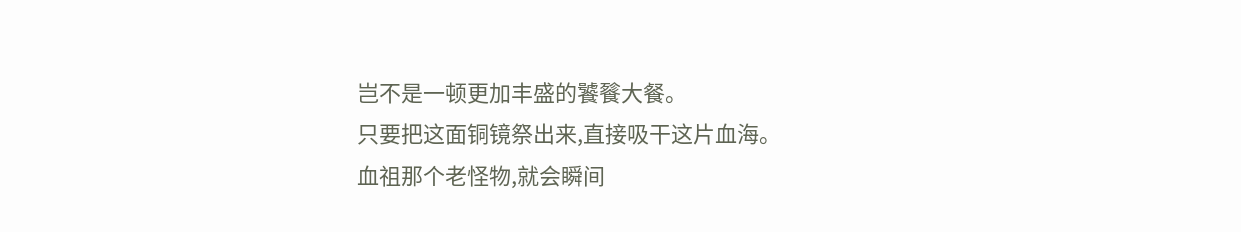岂不是一顿更加丰盛的饕餮大餐。
只要把这面铜镜祭出来,直接吸干这片血海。
血祖那个老怪物,就会瞬间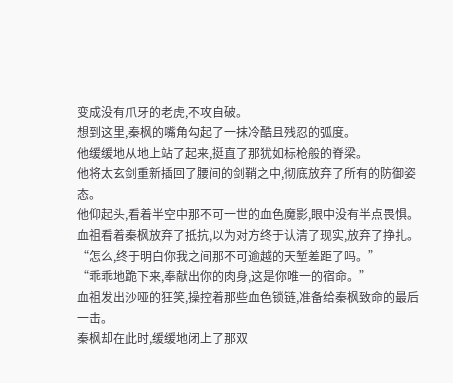变成没有爪牙的老虎,不攻自破。
想到这里,秦枫的嘴角勾起了一抹冷酷且残忍的弧度。
他缓缓地从地上站了起来,挺直了那犹如标枪般的脊梁。
他将太玄剑重新插回了腰间的剑鞘之中,彻底放弃了所有的防御姿态。
他仰起头,看着半空中那不可一世的血色魔影,眼中没有半点畏惧。
血祖看着秦枫放弃了抵抗,以为对方终于认清了现实,放弃了挣扎。
“怎么,终于明白你我之间那不可逾越的天堑差距了吗。”
“乖乖地跪下来,奉献出你的肉身,这是你唯一的宿命。”
血祖发出沙哑的狂笑,操控着那些血色锁链,准备给秦枫致命的最后一击。
秦枫却在此时,缓缓地闭上了那双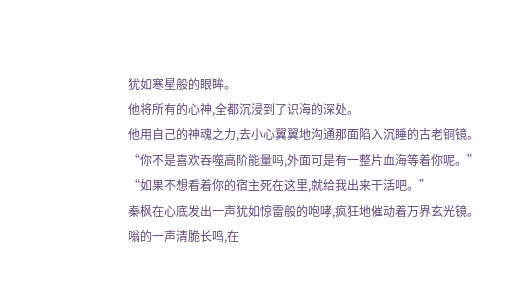犹如寒星般的眼眸。
他将所有的心神,全都沉浸到了识海的深处。
他用自己的神魂之力,去小心翼翼地沟通那面陷入沉睡的古老铜镜。
“你不是喜欢吞噬高阶能量吗,外面可是有一整片血海等着你呢。”
“如果不想看着你的宿主死在这里,就给我出来干活吧。”
秦枫在心底发出一声犹如惊雷般的咆哮,疯狂地催动着万界玄光镜。
嗡的一声清脆长鸣,在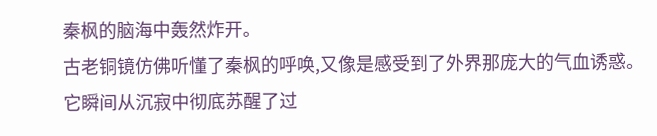秦枫的脑海中轰然炸开。
古老铜镜仿佛听懂了秦枫的呼唤,又像是感受到了外界那庞大的气血诱惑。
它瞬间从沉寂中彻底苏醒了过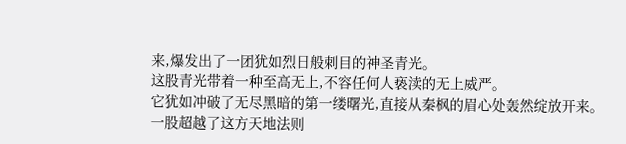来,爆发出了一团犹如烈日般刺目的神圣青光。
这股青光带着一种至高无上,不容任何人亵渎的无上威严。
它犹如冲破了无尽黑暗的第一缕曙光,直接从秦枫的眉心处轰然绽放开来。
一股超越了这方天地法则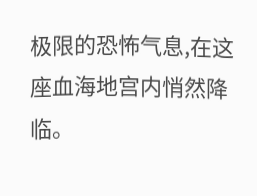极限的恐怖气息,在这座血海地宫内悄然降临。